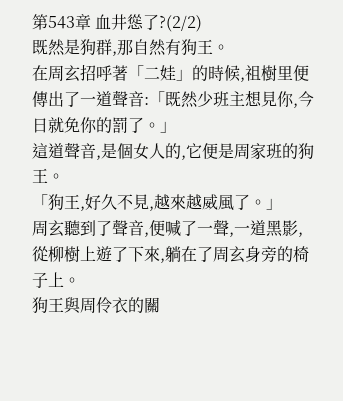第543章 血井慫了?(2/2)
既然是狗群,那自然有狗王。
在周玄招呼著「二娃」的時候,祖樹里便傳出了一道聲音:「既然少班主想見你,今日就免你的罰了。」
這道聲音,是個女人的,它便是周家班的狗王。
「狗王,好久不見,越來越威風了。」
周玄聽到了聲音,便喊了一聲,一道黑影,從柳樹上遊了下來,躺在了周玄身旁的椅子上。
狗王與周伶衣的關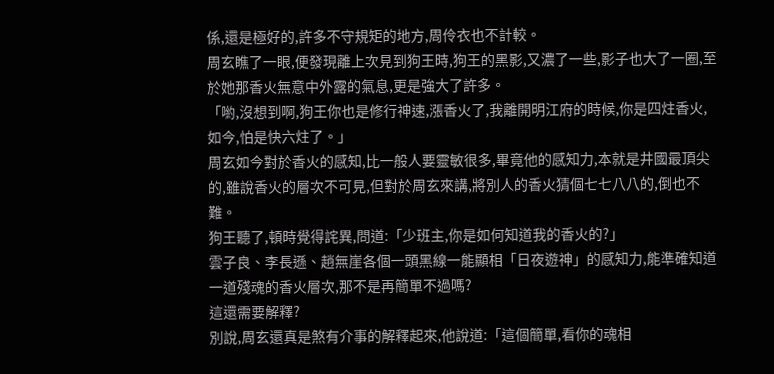係,還是極好的,許多不守規矩的地方,周伶衣也不計較。
周玄瞧了一眼,便發現離上次見到狗王時,狗王的黑影,又濃了一些,影子也大了一圈,至於她那香火無意中外露的氣息,更是強大了許多。
「喲,沒想到啊,狗王你也是修行神速,漲香火了,我離開明江府的時候,你是四炷香火,如今,怕是快六炷了。」
周玄如今對於香火的感知,比一般人要靈敏很多,畢竟他的感知力,本就是井國最頂尖的,雖說香火的層次不可見,但對於周玄來講,將別人的香火猜個七七八八的,倒也不難。
狗王聽了,頓時覺得詫異,問道:「少班主,你是如何知道我的香火的?」
雲子良、李長遜、趙無崖各個一頭黑線一能顯相「日夜遊神」的感知力,能準確知道一道殘魂的香火層次,那不是再簡單不過嗎?
這還需要解釋?
別說,周玄還真是煞有介事的解釋起來,他說道:「這個簡單,看你的魂相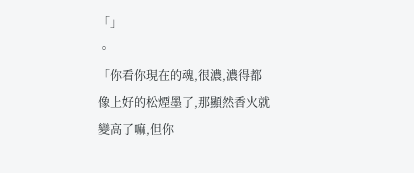「」
。
「你看你現在的魂,很濃,濃得都像上好的松煙墨了,那顯然香火就變高了嘛,但你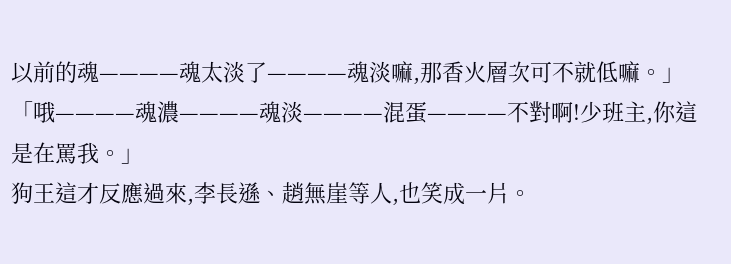以前的魂————魂太淡了————魂淡嘛,那香火層次可不就低嘛。」
「哦————魂濃————魂淡————混蛋————不對啊!少班主,你這是在罵我。」
狗王這才反應過來,李長遜、趙無崖等人,也笑成一片。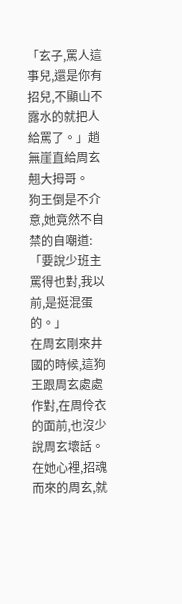「玄子,罵人這事兒,還是你有招兒,不顯山不露水的就把人給罵了。」趙無崖直給周玄翹大拇哥。
狗王倒是不介意,她竟然不自禁的自嘲道:「要說少班主罵得也對,我以前,是挺混蛋的。」
在周玄剛來井國的時候,這狗王跟周玄處處作對,在周伶衣的面前,也沒少說周玄壞話。
在她心裡,招魂而來的周玄,就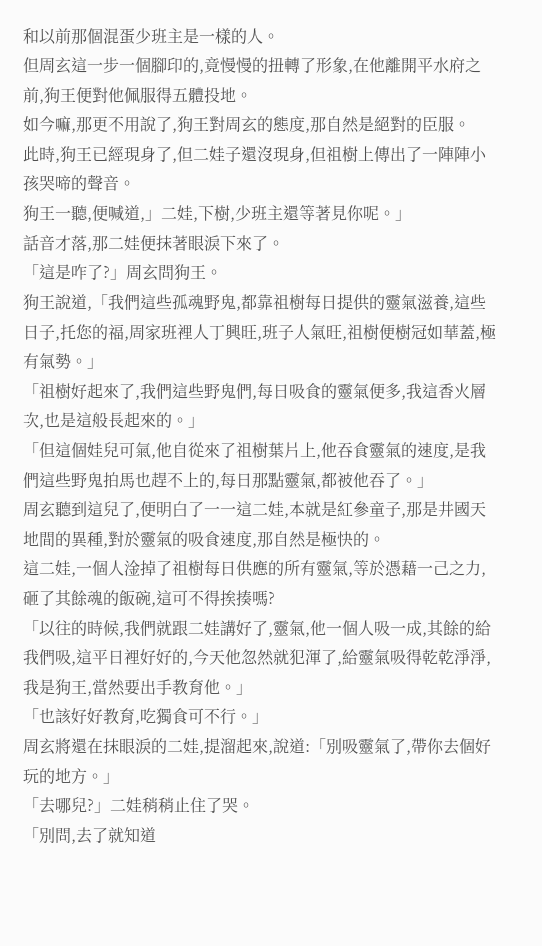和以前那個混蛋少班主是一樣的人。
但周玄這一步一個腳印的,竟慢慢的扭轉了形象,在他離開平水府之前,狗王便對他佩服得五體投地。
如今嘛,那更不用說了,狗王對周玄的態度,那自然是絕對的臣服。
此時,狗王已經現身了,但二娃子還沒現身,但祖樹上傳出了一陣陣小孩哭啼的聲音。
狗王一聽,便喊道,」二娃,下樹,少班主還等著見你呢。」
話音才落,那二娃便抹著眼淚下來了。
「這是咋了?」周玄問狗王。
狗王說道,「我們這些孤魂野鬼,都靠祖樹每日提供的靈氣滋養,這些日子,托您的福,周家班裡人丁興旺,班子人氣旺,祖樹便樹冠如華蓋,極有氣勢。」
「祖樹好起來了,我們這些野鬼們,每日吸食的靈氣便多,我這香火層次,也是這般長起來的。」
「但這個娃兒可氣,他自從來了祖樹葉片上,他吞食靈氣的速度,是我們這些野鬼拍馬也趕不上的,每日那點靈氣,都被他吞了。」
周玄聽到這兒了,便明白了一一這二娃,本就是紅參童子,那是井國天地間的異種,對於靈氣的吸食速度,那自然是極快的。
這二娃,一個人淦掉了祖樹每日供應的所有靈氣,等於憑藉一己之力,砸了其餘魂的飯碗,這可不得挨揍嗎?
「以往的時候,我們就跟二娃講好了,靈氣,他一個人吸一成,其餘的給我們吸,這平日裡好好的,今天他忽然就犯渾了,給靈氣吸得乾乾淨淨,我是狗王,當然要出手教育他。」
「也該好好教育,吃獨食可不行。」
周玄將還在抹眼淚的二娃,提溜起來,說道:「別吸靈氣了,帶你去個好玩的地方。」
「去哪兒?」二娃稍稍止住了哭。
「別問,去了就知道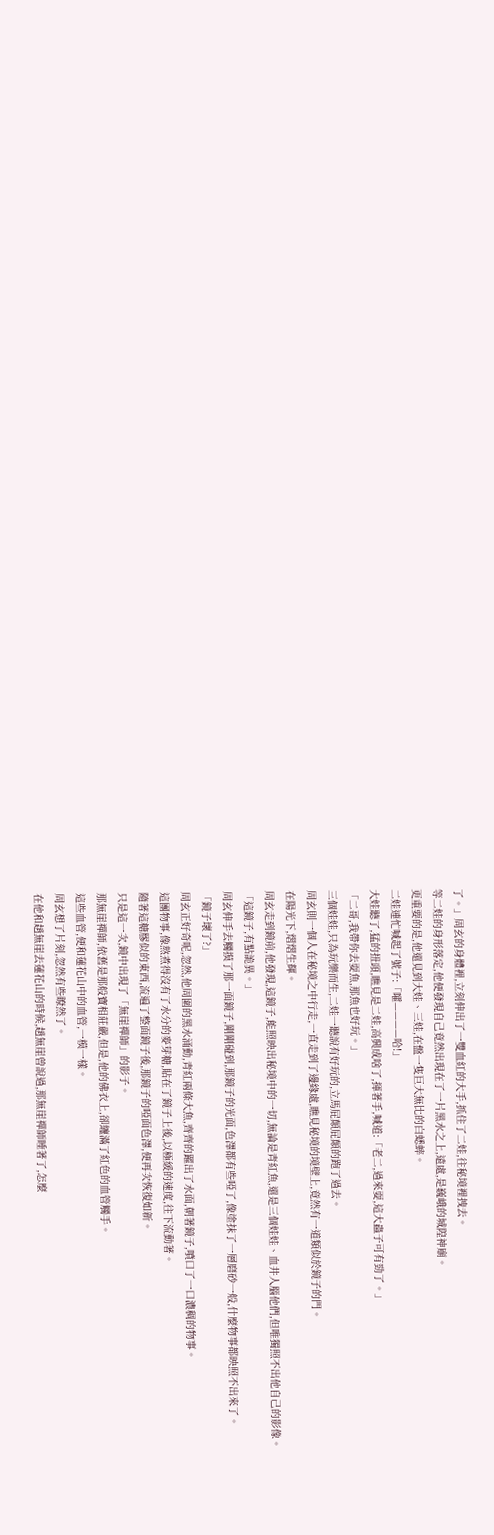了。」周玄的身體裡,立刻伸出了一雙血紅的大手,抓住了二娃,往秘境裡拽去。
等二娃的身形落定,他便發現自己竟然出現在了一片黑水之上,遠處,是巍峨的城隍神廟。
更重要的是,他還見到大娃、三娃,在盤一隻巨大無比的白蟋蟀。
二娃連忙喊起了號子:「嚯————哈!」
大娃聽了,猛的扭頭,瞧見是二娃,高興成啥了,揮著手,喊道:「老二,過來耍,這大蟲子可有勁了。」
「二哥,我帶你去耍魚,那魚也好玩。」
三個娃娃,只為玩樂而生,二娃一聽說有好玩的,立馬屁顛屁顛的跑了過去。
周玄則一個人在秘境之中行走,一直走到了邊緣處,瞧見秘境的境壁上,竟然有一道類似於鏡子的門。
在陽光下,熠熠生輝。
周玄走到鏡前,他發現,這鏡子,能照映出秘境中的一切,無論是青紅魚,還是三個娃娃、血井人腦他們,但唯獨照不出他自己的影像。
「這鏡子,有點詭異。」
周玄伸手去觸摸了那一面鏡子,剛剛碰到,那鏡子的光面,色澤都有些啞了,像塗抹了一層磨砂一般,什麼物事都映照不出來了。
「鏡子壞了?」
周玄正好奇呢,忽然,他周圍的黑水涌動,青紅兩條大魚,齊齊的躍出了水面,朝著鏡子,噴口了一口濃稠的物事。
這團物事,像熬煮得沒有了水分的麥芽糖,貼在了鏡子上後,以極緩的速度,往下流動著。
隨著這糖膠似的東西,流遍了整面鏡子後,那鏡子的啞面色澤,便再次恢復如新。
只是這一次,鏡中出現了「無崖禪師」的影子。
那無崖禪師,依舊是那般寶相莊嚴,但是,他的佛衣上,卻纏滿了紅色的血管觸手。
這些血管,便和蓮花山中的血管,一模一樣。
周玄想了片刻,忽然有些瞭然了。
在他和趙無崖去蓮花山的時候,趙無崖曾說過,那無崖禪師睡著了,怎麼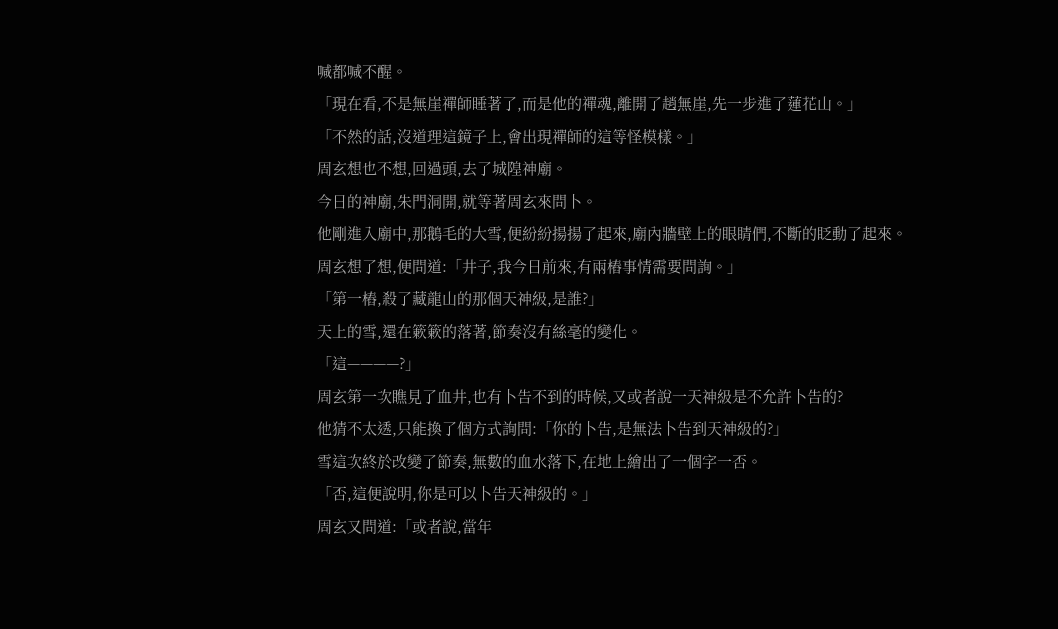喊都喊不醒。
「現在看,不是無崖禪師睡著了,而是他的禪魂,離開了趙無崖,先一步進了蓮花山。」
「不然的話,沒道理這鏡子上,會出現禪師的這等怪模樣。」
周玄想也不想,回過頭,去了城隍神廟。
今日的神廟,朱門洞開,就等著周玄來問卜。
他剛進入廟中,那鵝毛的大雪,便紛紛揚揚了起來,廟內牆壁上的眼睛們,不斷的眨動了起來。
周玄想了想,便問道:「井子,我今日前來,有兩樁事情需要問詢。」
「第一樁,殺了藏龍山的那個天神級,是誰?」
天上的雪,還在簌簌的落著,節奏沒有絲毫的變化。
「這————?」
周玄第一次瞧見了血井,也有卜告不到的時候,又或者說一天神級是不允許卜告的?
他猜不太透,只能換了個方式詢問:「你的卜告,是無法卜告到天神級的?」
雪這次終於改變了節奏,無數的血水落下,在地上繪出了一個字一否。
「否,這便說明,你是可以卜告天神級的。」
周玄又問道:「或者說,當年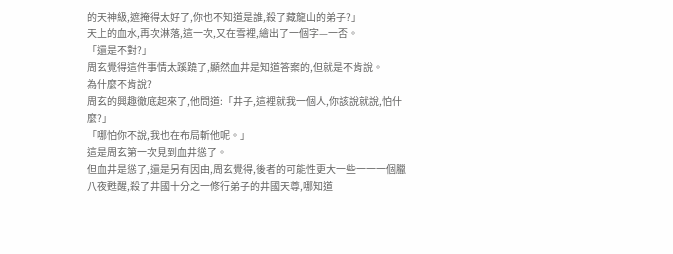的天神級,遮掩得太好了,你也不知道是誰,殺了藏龍山的弟子?」
天上的血水,再次淋落,這一次,又在雪裡,繪出了一個字—一否。
「還是不對?」
周玄覺得這件事情太蹊蹺了,顯然血井是知道答案的,但就是不肯說。
為什麼不肯說?
周玄的興趣徹底起來了,他問道:「井子,這裡就我一個人,你該說就說,怕什麼?」
「哪怕你不說,我也在布局斬他呢。」
這是周玄第一次見到血井慫了。
但血井是慫了,還是另有因由,周玄覺得,後者的可能性更大一些一一一個臘八夜甦醒,殺了井國十分之一修行弟子的井國天尊,哪知道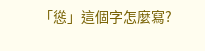「慫」這個字怎麼寫?